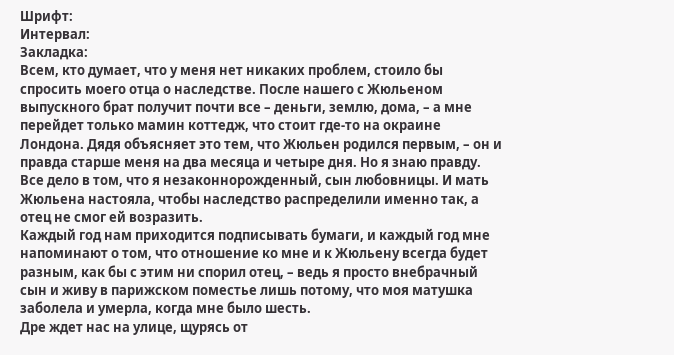Шрифт:
Интервал:
Закладка:
Всем, кто думает, что у меня нет никаких проблем, стоило бы спросить моего отца о наследстве. После нашего с Жюльеном выпускного брат получит почти все – деньги, землю, дома, – а мне перейдет только мамин коттедж, что стоит где-то на окраине Лондона. Дядя объясняет это тем, что Жюльен родился первым, – он и правда старше меня на два месяца и четыре дня. Но я знаю правду. Все дело в том, что я незаконнорожденный, сын любовницы. И мать Жюльена настояла, чтобы наследство распределили именно так, а отец не смог ей возразить.
Каждый год нам приходится подписывать бумаги, и каждый год мне напоминают о том, что отношение ко мне и к Жюльену всегда будет разным, как бы с этим ни спорил отец, – ведь я просто внебрачный сын и живу в парижском поместье лишь потому, что моя матушка заболела и умерла, когда мне было шесть.
Дре ждет нас на улице, щурясь от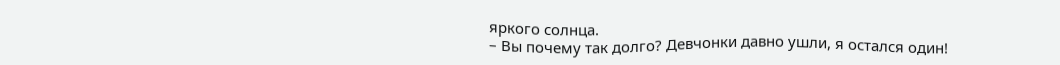яркого солнца.
– Вы почему так долго? Девчонки давно ушли, я остался один!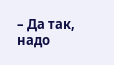– Да так, надо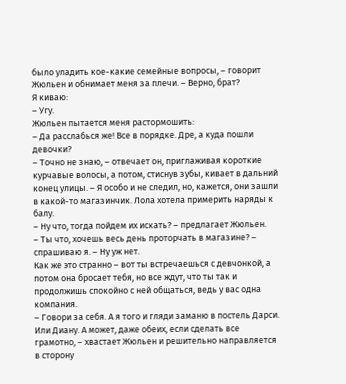было уладить кое-какие семейные вопросы, – говорит Жюльен и обнимает меня за плечи. – Верно, брат?
Я киваю:
– Угу.
Жюльен пытается меня растормошить:
– Да расслабься же! Все в порядке. Дре, а куда пошли девочки?
– Точно не знаю, – отвечает он, приглаживая короткие курчавые волосы, а потом, стиснув зубы, кивает в дальний конец улицы. – Я особо и не следил, но, кажется, они зашли в какой-то магазинчик. Лола хотела примерить наряды к балу.
– Ну что, тогда пойдем их искать? – предлагает Жюльен.
– Ты что, хочешь весь день проторчать в магазине? – спрашиваю я. – Ну уж нет.
Как же это странно – вот ты встречаешься с девчонкой, а потом она бросает тебя, но все ждут, что ты так и продолжишь спокойно с ней общаться, ведь у вас одна компания.
– Говори за себя. А я того и гляди заманю в постель Дарси. Или Диану. А может, даже обеих, если сделать все грамотно, – хвастает Жюльен и решительно направляется в сторону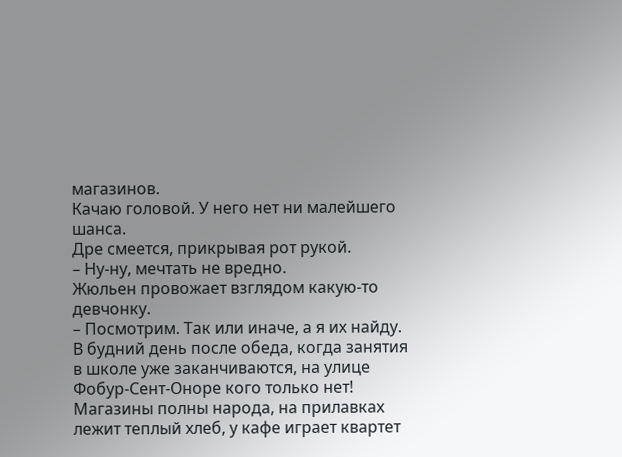магазинов.
Качаю головой. У него нет ни малейшего шанса.
Дре смеется, прикрывая рот рукой.
– Ну-ну, мечтать не вредно.
Жюльен провожает взглядом какую-то девчонку.
– Посмотрим. Так или иначе, а я их найду.
В будний день после обеда, когда занятия в школе уже заканчиваются, на улице Фобур-Сент-Оноре кого только нет! Магазины полны народа, на прилавках лежит теплый хлеб, у кафе играет квартет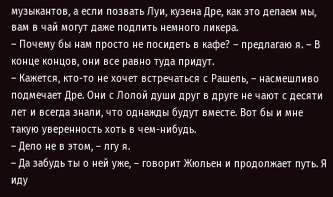музыкантов, а если позвать Луи, кузена Дре, как это делаем мы, вам в чай могут даже подлить немного ликера.
– Почему бы нам просто не посидеть в кафе? – предлагаю я. – В конце концов, они все равно туда придут.
– Кажется, кто-то не хочет встречаться с Рашель, – насмешливо подмечает Дре. Они с Лолой души друг в друге не чают с десяти лет и всегда знали, что однажды будут вместе. Вот бы и мне такую уверенность хоть в чем-нибудь.
– Дело не в этом, – лгу я.
– Да забудь ты о ней уже, – говорит Жюльен и продолжает путь. Я иду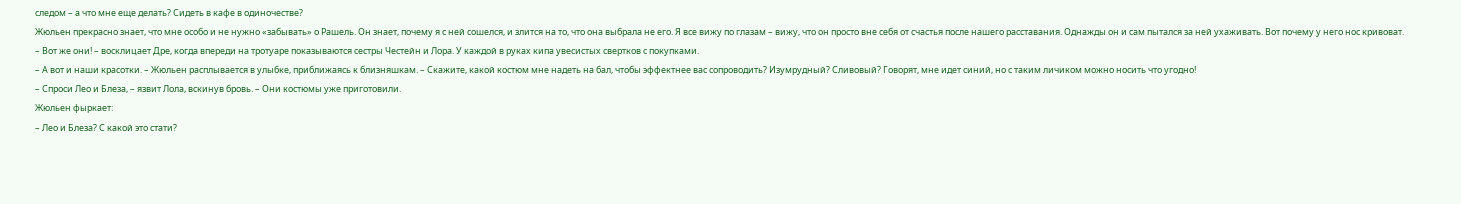следом – а что мне еще делать? Сидеть в кафе в одиночестве?
Жюльен прекрасно знает, что мне особо и не нужно «забывать» о Рашель. Он знает, почему я с ней сошелся, и злится на то, что она выбрала не его. Я все вижу по глазам – вижу, что он просто вне себя от счастья после нашего расставания. Однажды он и сам пытался за ней ухаживать. Вот почему у него нос кривоват.
– Вот же они! – восклицает Дре, когда впереди на тротуаре показываются сестры Честейн и Лора. У каждой в руках кипа увесистых свертков с покупками.
– А вот и наши красотки. – Жюльен расплывается в улыбке, приближаясь к близняшкам. – Скажите, какой костюм мне надеть на бал, чтобы эффектнее вас сопроводить? Изумрудный? Сливовый? Говорят, мне идет синий, но с таким личиком можно носить что угодно!
– Спроси Лео и Блеза, – язвит Лола, вскинув бровь. – Они костюмы уже приготовили.
Жюльен фыркает:
– Лео и Блеза? С какой это стати?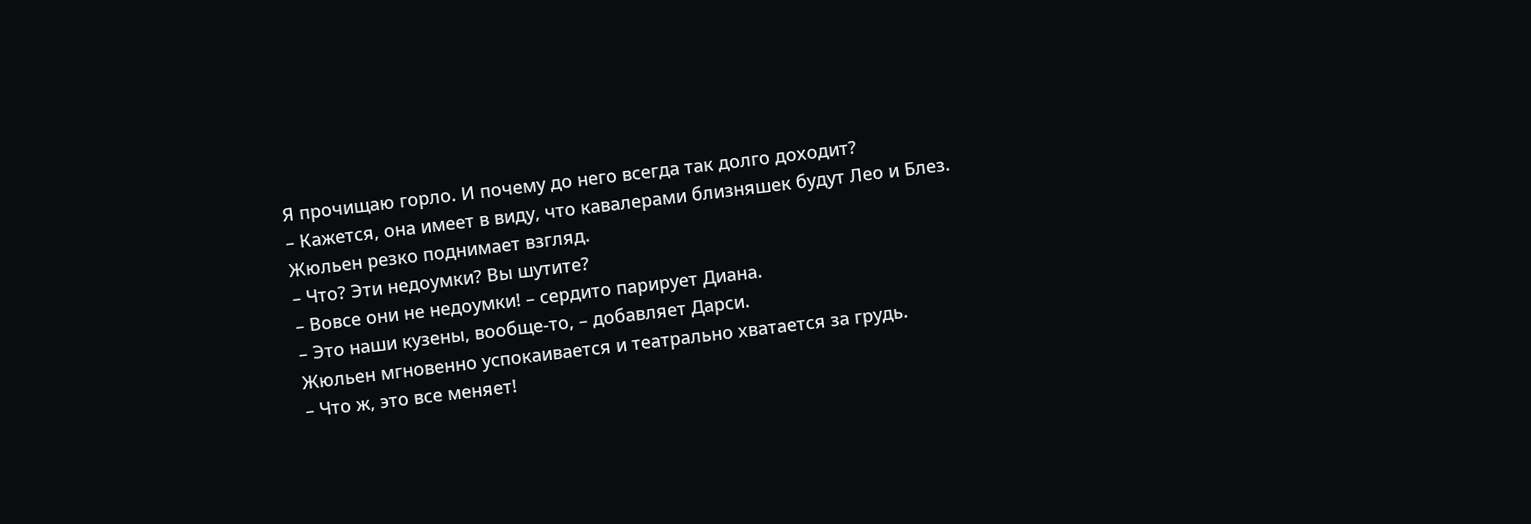Я прочищаю горло. И почему до него всегда так долго доходит?
– Кажется, она имеет в виду, что кавалерами близняшек будут Лео и Блез.
Жюльен резко поднимает взгляд.
– Что? Эти недоумки? Вы шутите?
– Вовсе они не недоумки! – сердито парирует Диана.
– Это наши кузены, вообще-то, – добавляет Дарси.
Жюльен мгновенно успокаивается и театрально хватается за грудь.
– Что ж, это все меняет!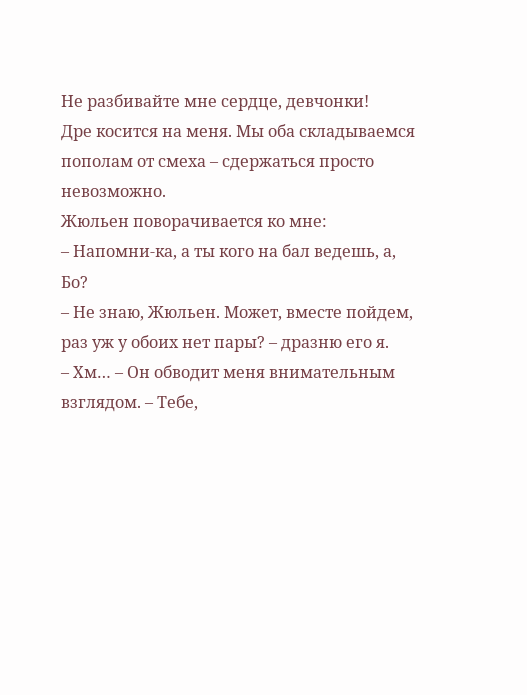Не разбивайте мне сердце, девчонки!
Дре косится на меня. Мы оба складываемся пополам от смеха – сдержаться просто невозможно.
Жюльен поворачивается ко мне:
– Напомни-ка, а ты кого на бал ведешь, а, Бо?
– Не знаю, Жюльен. Может, вместе пойдем, раз уж у обоих нет пары? – дразню его я.
– Хм… – Он обводит меня внимательным взглядом. – Тебе,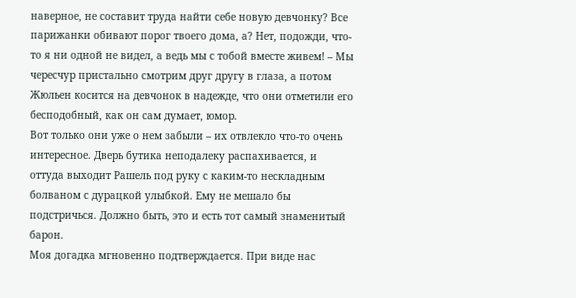наверное, не составит труда найти себе новую девчонку? Все парижанки обивают порог твоего дома, а? Нет, подожди, что-то я ни одной не видел, а ведь мы с тобой вместе живем! – Мы чересчур пристально смотрим друг другу в глаза, а потом Жюльен косится на девчонок в надежде, что они отметили его бесподобный, как он сам думает, юмор.
Вот только они уже о нем забыли – их отвлекло что-то очень интересное. Дверь бутика неподалеку распахивается, и оттуда выходит Рашель под руку с каким-то нескладным болваном с дурацкой улыбкой. Ему не мешало бы подстричься. Должно быть, это и есть тот самый знаменитый барон.
Моя догадка мгновенно подтверждается. При виде нас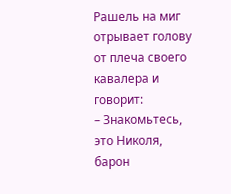Рашель на миг отрывает голову от плеча своего кавалера и говорит:
– Знакомьтесь, это Николя, барон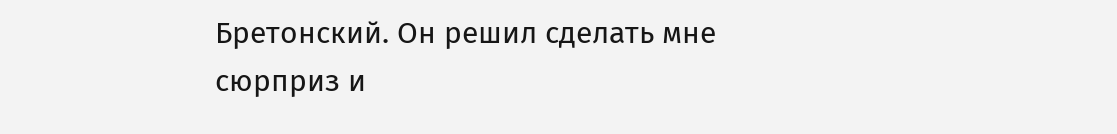Бретонский. Он решил сделать мне сюрприз и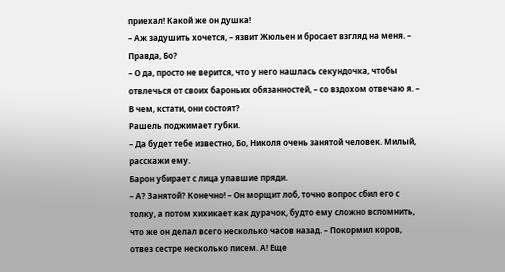приехал! Какой же он душка!
– Аж задушить хочется, – язвит Жюльен и бросает взгляд на меня. – Правда, Бо?
– О да, просто не верится, что у него нашлась секундочка, чтобы отвлечься от своих бароньих обязанностей, – со вздохом отвечаю я. – В чем, кстати, они состоят?
Рашель поджимает губки.
– Да будет тебе известно, Бо, Николя очень занятой человек. Милый, расскажи ему.
Барон убирает с лица упавшие пряди.
– А? Занятой? Конечно! – Он морщит лоб, точно вопрос сбил его с толку, а потом хихикает как дурачок, будто ему сложно вспомнить, что же он делал всего несколько часов назад. – Покормил коров, отвез сестре несколько писем. А! Еще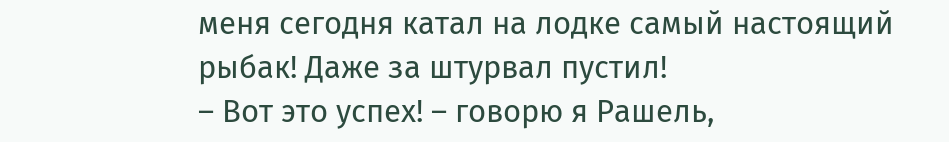меня сегодня катал на лодке самый настоящий рыбак! Даже за штурвал пустил!
– Вот это успех! – говорю я Рашель,